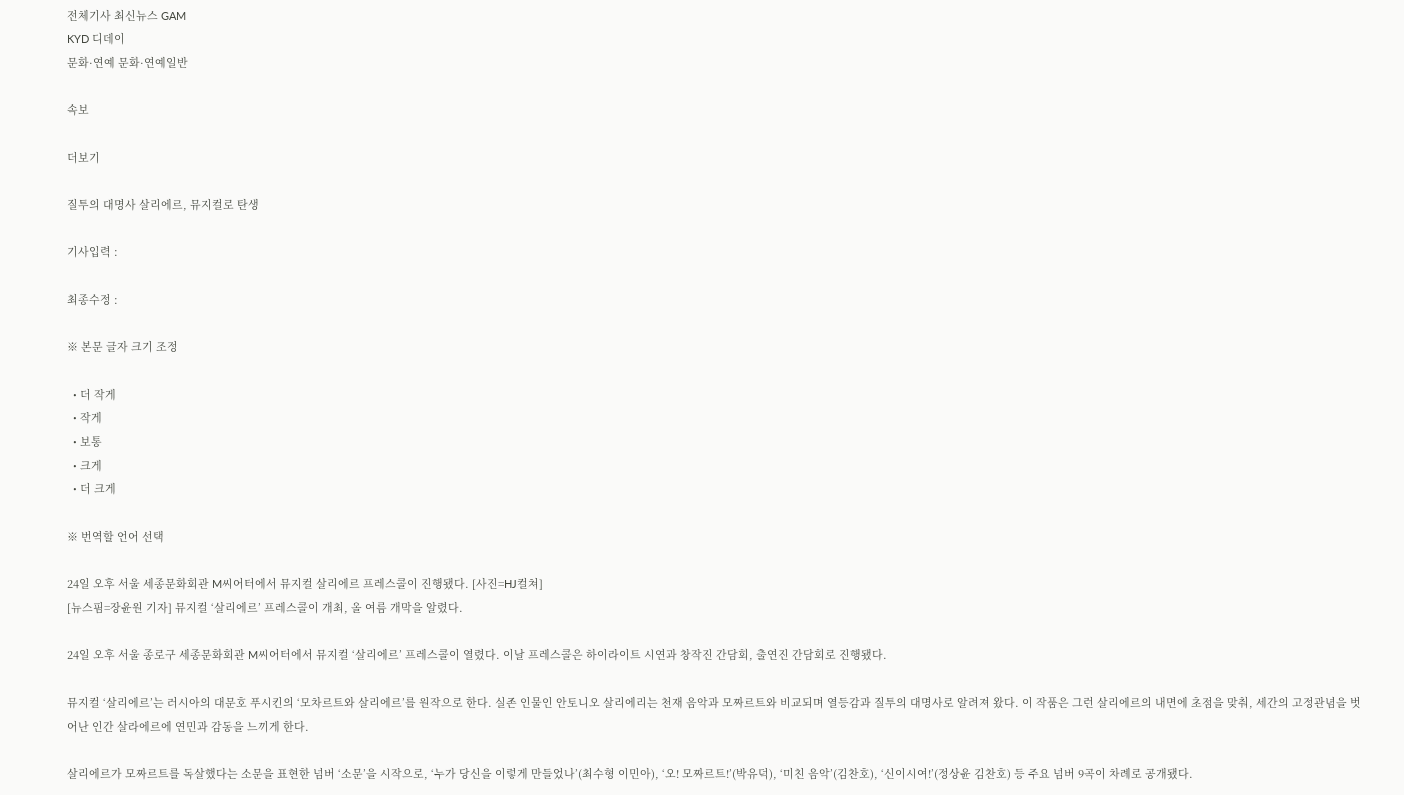전체기사 최신뉴스 GAM
KYD 디데이
문화·연예 문화·연예일반

속보

더보기

질투의 대명사 살리에르, 뮤지컬로 탄생

기사입력 :

최종수정 :

※ 본문 글자 크기 조정

  • 더 작게
  • 작게
  • 보통
  • 크게
  • 더 크게

※ 번역할 언어 선택

24일 오후 서울 세종문화회관 M씨어터에서 뮤지컬 살리에르 프레스콜이 진행됐다. [사진=HJ컬쳐]
[뉴스핌=장윤원 기자] 뮤지컬 ‘살리에르’ 프레스콜이 개최, 올 여름 개막을 알렸다.

24일 오후 서울 종로구 세종문화회관 M씨어터에서 뮤지컬 ‘살리에르’ 프레스콜이 열렸다. 이날 프레스콜은 하이라이트 시연과 창작진 간담회, 출연진 간담회로 진행됐다.

뮤지컬 ‘살리에르’는 러시아의 대문호 푸시킨의 ‘모차르트와 살리에르’를 원작으로 한다. 실존 인물인 안토니오 살리에리는 천재 음악과 모짜르트와 비교되며 열등감과 질투의 대명사로 알려져 왔다. 이 작품은 그런 살리에르의 내면에 초점을 맞춰, 세간의 고정관념을 벗어난 인간 살라에르에 연민과 감동을 느끼게 한다.

살리에르가 모짜르트를 독살했다는 소문을 표현한 넘버 ‘소문’을 시작으로, ‘누가 당신을 이렇게 만들었나’(최수형 이민아), ‘오! 모짜르트!’(박유덕), ‘미친 음악’(김찬호), ‘신이시여!’(정상윤 김찬호) 등 주요 넘버 9곡이 차례로 공개됐다.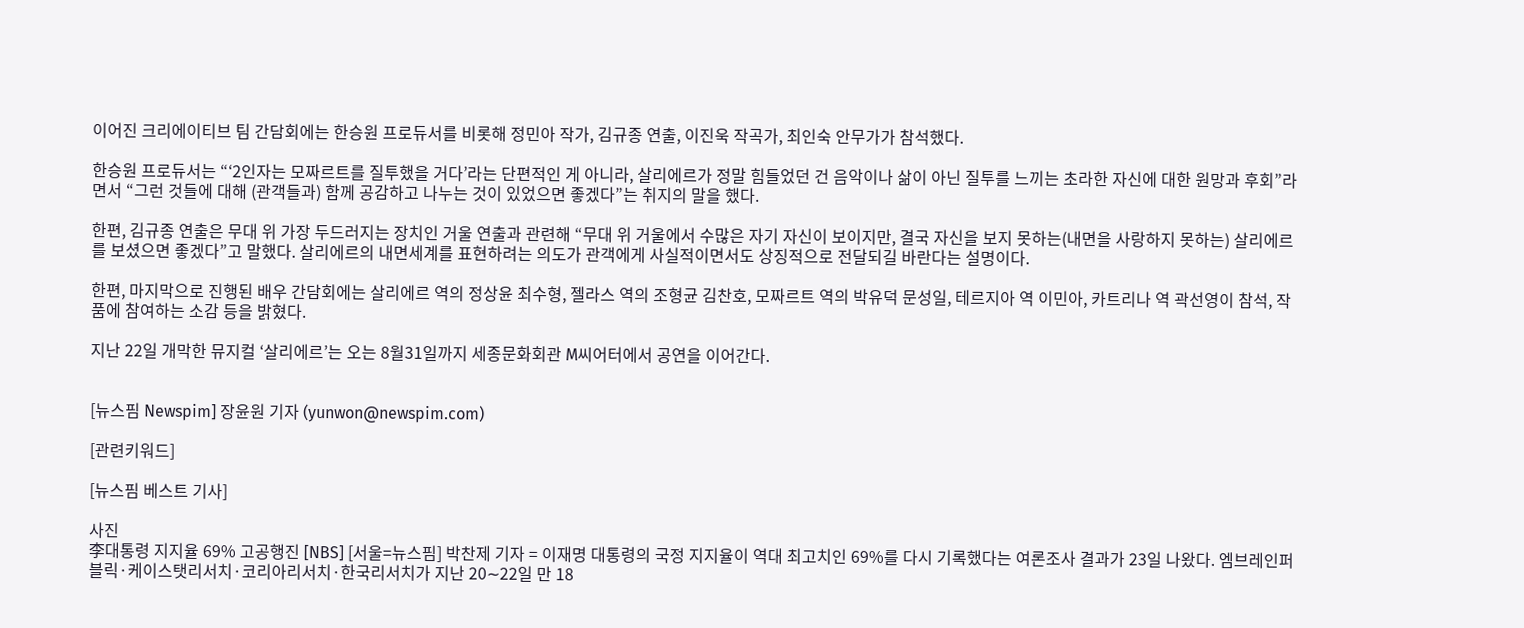이어진 크리에이티브 팀 간담회에는 한승원 프로듀서를 비롯해 정민아 작가, 김규종 연출, 이진욱 작곡가, 최인숙 안무가가 참석했다.

한승원 프로듀서는 “‘2인자는 모짜르트를 질투했을 거다’라는 단편적인 게 아니라, 살리에르가 정말 힘들었던 건 음악이나 삶이 아닌 질투를 느끼는 초라한 자신에 대한 원망과 후회”라면서 “그런 것들에 대해 (관객들과) 함께 공감하고 나누는 것이 있었으면 좋겠다”는 취지의 말을 했다.

한편, 김규종 연출은 무대 위 가장 두드러지는 장치인 거울 연출과 관련해 “무대 위 거울에서 수많은 자기 자신이 보이지만, 결국 자신을 보지 못하는(내면을 사랑하지 못하는) 살리에르를 보셨으면 좋겠다”고 말했다. 살리에르의 내면세계를 표현하려는 의도가 관객에게 사실적이면서도 상징적으로 전달되길 바란다는 설명이다.

한편, 마지막으로 진행된 배우 간담회에는 살리에르 역의 정상윤 최수형, 젤라스 역의 조형균 김찬호, 모짜르트 역의 박유덕 문성일, 테르지아 역 이민아, 카트리나 역 곽선영이 참석, 작품에 참여하는 소감 등을 밝혔다.

지난 22일 개막한 뮤지컬 ‘살리에르’는 오는 8월31일까지 세종문화회관 M씨어터에서 공연을 이어간다.


[뉴스핌 Newspim] 장윤원 기자 (yunwon@newspim.com)

[관련키워드]

[뉴스핌 베스트 기사]

사진
李대통령 지지율 69% 고공행진 [NBS] [서울=뉴스핌] 박찬제 기자 = 이재명 대통령의 국정 지지율이 역대 최고치인 69%를 다시 기록했다는 여론조사 결과가 23일 나왔다. 엠브레인퍼블릭·케이스탯리서치·코리아리서치·한국리서치가 지난 20∼22일 만 18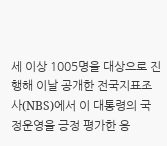세 이상 1005명을 대상으로 진행해 이날 공개한 전국지표조사(NBS)에서 이 대통령의 국정운영을 긍정 평가한 응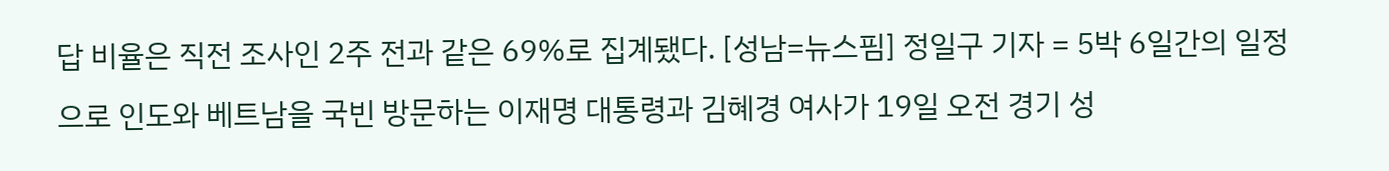답 비율은 직전 조사인 2주 전과 같은 69%로 집계됐다. [성남=뉴스핌] 정일구 기자 = 5박 6일간의 일정으로 인도와 베트남을 국빈 방문하는 이재명 대통령과 김혜경 여사가 19일 오전 경기 성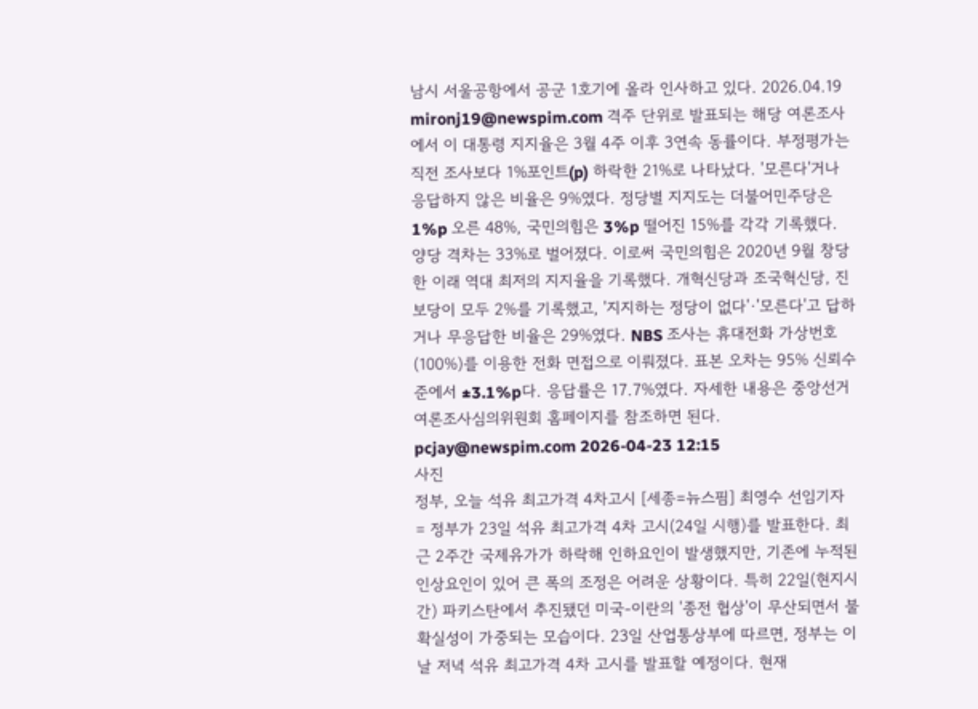남시 서울공항에서 공군 1호기에 올라 인사하고 있다. 2026.04.19 mironj19@newspim.com 격주 단위로 발표되는 해당 여론조사에서 이 대통령 지지율은 3월 4주 이후 3연속 동률이다. 부정평가는 직전 조사보다 1%포인트(p) 하락한 21%로 나타났다. '모른다'거나 응답하지 않은 비율은 9%였다. 정당별 지지도는 더불어민주당은 1%p 오른 48%, 국민의힘은 3%p 떨어진 15%를 각각 기록했다. 양당 격차는 33%로 벌어졌다. 이로써 국민의힘은 2020년 9월 창당한 이래 역대 최저의 지지율을 기록했다. 개혁신당과 조국혁신당, 진보당이 모두 2%를 기록했고, '지지하는 정당이 없다'·'모른다'고 답하거나 무응답한 비율은 29%였다. NBS 조사는 휴대전화 가상번호(100%)를 이용한 전화 면접으로 이뤄졌다. 표본 오차는 95% 신뢰수준에서 ±3.1%p다. 응답률은 17.7%였다. 자세한 내용은 중앙선거여론조사심의위원회 홈페이지를 참조하면 된다. pcjay@newspim.com 2026-04-23 12:15
사진
정부, 오늘 석유 최고가격 4차고시 [세종=뉴스핌] 최영수 선임기자 = 정부가 23일 석유 최고가격 4차 고시(24일 시행)를 발표한다. 최근 2주간 국제유가가 하락해 인하요인이 발생했지만, 기존에 누적된 인상요인이 있어 큰 폭의 조정은 어려운 상황이다. 특히 22일(현지시간) 파키스탄에서 추진됐던 미국-이란의 '종전 협상'이 무산되면서 불확실성이 가중되는 모습이다. 23일 산업통상부에 따르면, 정부는 이날 저녁 석유 최고가격 4차 고시를 발표할 예정이다. 현재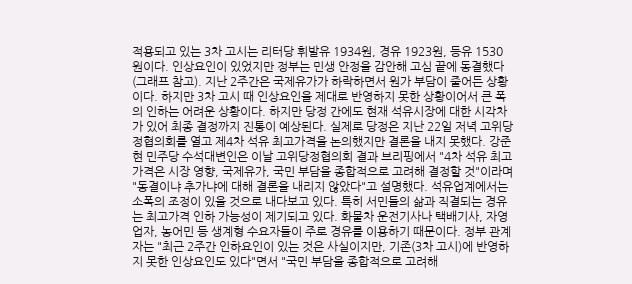적용되고 있는 3차 고시는 리터당 휘발유 1934원, 경유 1923원, 등유 1530원이다. 인상요인이 있었지만 정부는 민생 안정을 감안해 고심 끝에 동결했다(그래프 참고). 지난 2주간은 국제유가가 하락하면서 원가 부담이 줄어든 상황이다. 하지만 3차 고시 때 인상요인을 제대로 반영하지 못한 상황이어서 큰 폭의 인하는 어려운 상황이다. 하지만 당정 간에도 현재 석유시장에 대한 시각차가 있어 최종 결정까지 진통이 예상된다. 실제로 당정은 지난 22일 저녁 고위당정협의회를 열고 제4차 석유 최고가격을 논의했지만 결론을 내지 못했다. 강준현 민주당 수석대변인은 이날 고위당정협의회 결과 브리핑에서 "4차 석유 최고가격은 시장 영향, 국제유가, 국민 부담을 종합적으로 고려해 결정할 것"이라며 "동결이냐 추가냐에 대해 결론을 내리지 않았다"고 설명했다. 석유업계에서는 소폭의 조정이 있을 것으로 내다보고 있다. 특히 서민들의 삶과 직결되는 경유는 최고가격 인하 가능성이 제기되고 있다. 화물차 운전기사나 택배기사, 자영업자, 농어민 등 생계형 수요자들이 주로 경유를 이용하기 때문이다. 정부 관계자는 "최근 2주간 인하요인이 있는 것은 사실이지만, 기존(3차 고시)에 반영하지 못한 인상요인도 있다"면서 "국민 부담을 종합적으로 고려해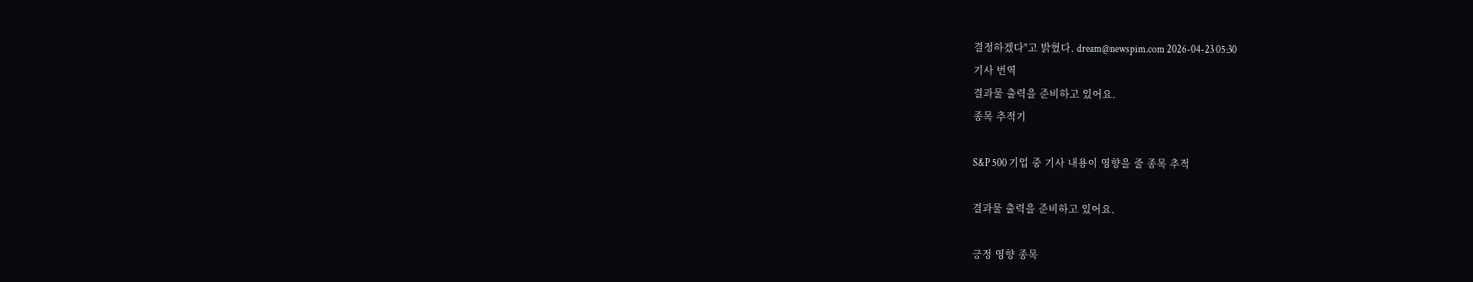결정하겠다"고 밝혔다. dream@newspim.com 2026-04-23 05:30
기사 번역
결과물 출력을 준비하고 있어요.
종목 추적기

S&P 500 기업 중 기사 내용이 영향을 줄 종목 추적

결과물 출력을 준비하고 있어요.

긍정 영향 종목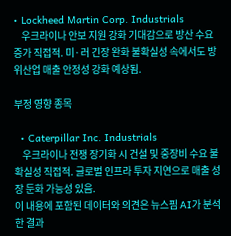• Lockheed Martin Corp. Industrials
    우크라이나 안보 지원 강화 기대감으로 방산 수요 증가 직접적. 미·러 긴장 완화 불확실성 속에서도 방위산업 매출 안정성 강화 예상됨.

부정 영향 종목

  • Caterpillar Inc. Industrials
    우크라이나 전쟁 장기화 시 건설 및 중장비 수요 불확실성 직접적. 글로벌 인프라 투자 지연으로 매출 성장 둔화 가능성 있음.
이 내용에 포함된 데이터와 의견은 뉴스핌 AI가 분석한 결과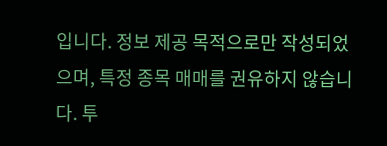입니다. 정보 제공 목적으로만 작성되었으며, 특정 종목 매매를 권유하지 않습니다. 투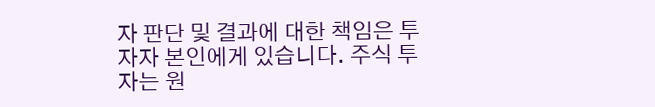자 판단 및 결과에 대한 책임은 투자자 본인에게 있습니다. 주식 투자는 원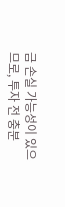금 손실 가능성이 있으므로, 투자 전 충분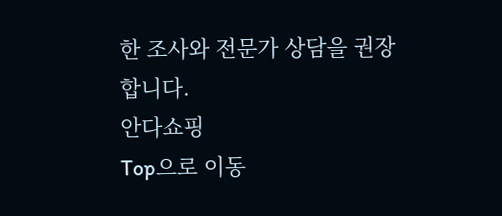한 조사와 전문가 상담을 권장합니다.
안다쇼핑
Top으로 이동